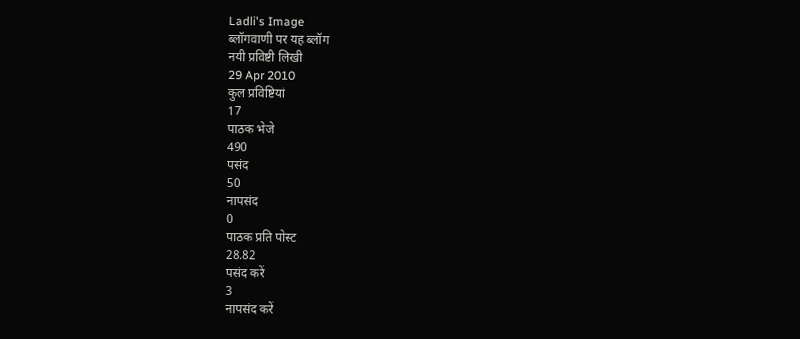Ladli's Image
ब्लॉगवाणी पर यह ब्लॉग
नयी प्रविष्टी लिखी
29 Apr 2010
कुल प्रविष्टियां
17
पाठक भेजे
490
पसंद
50
नापसंद
0
पाठक प्रति पोस्ट
28.82
पसंद करें
3
नापसंद करें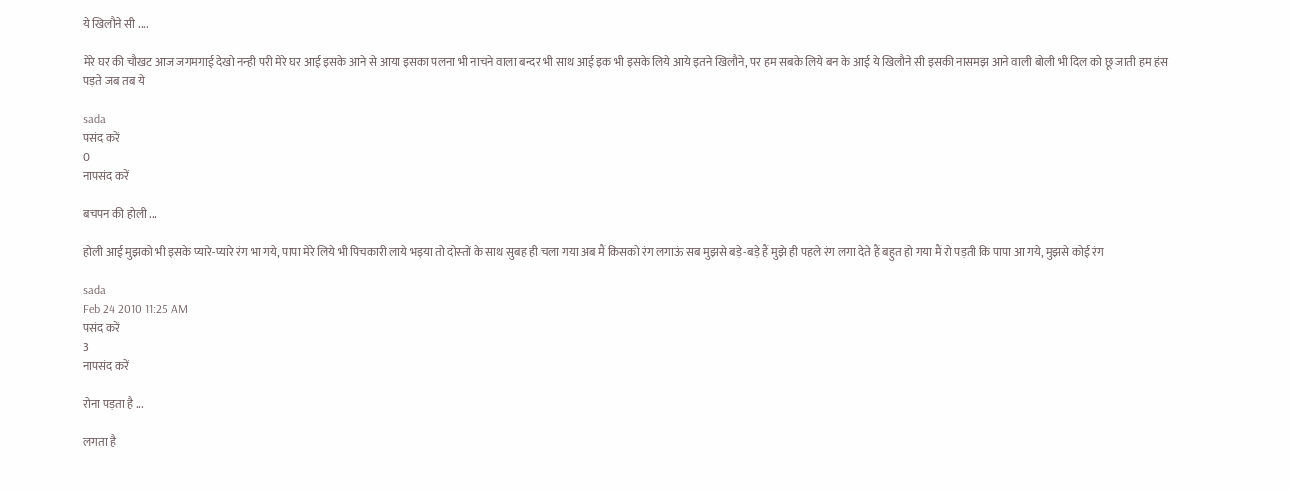ये खिलौने सी ....

मेरे घर की चौखट आज जगमगाई देखो नन्‍ही परी मेरे घर आई इसके आने से आया इसका पलना भी नाचने वाला बन्‍दर भी साथ आई इक भी इसके लिये आये इतने खिलौने, पर हम सबके लिये बन के आई ये खिलौने सी इसकी नासमझ आने वाली बोली भी दिल को छू जाती हम हंस पड़ते जब तब ये

sada
पसंद करें
0
नापसंद करें

बचपन की होली ...

होली आई मुझको भी इसके प्‍यारे-प्‍यारे रंग भा गये, पापा मेरे लिये भी पिचकारी लाये भइया तो दोस्‍तों के साथ सुबह ही चला गया अब मैं किसको रंग लगाऊं सब मुझसे बड़े-बड़े हैं मुझे ही पहले रंग लगा देते हैं बहुत हो गया मैं रो पड़ती कि पापा आ गये, मुझसे कोई रंग

sada
Feb 24 2010 11:25 AM
पसंद करें
3
नापसंद करें

रोना पड़ता है ...

लगता है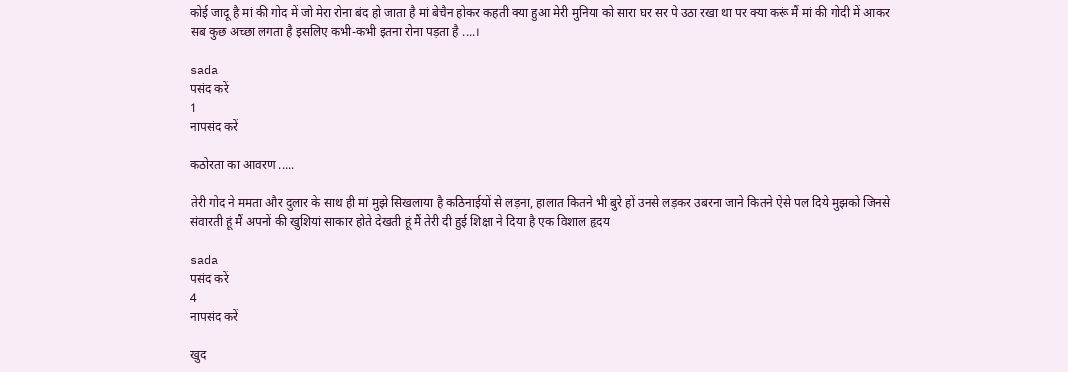कोई जादू है मां की गोद में जो मेरा रोना बंद हो जाता है मां बेचैन होकर कहती क्‍या हुआ मेरी मुनिया को सारा घर सर पे उठा रखा था पर क्‍या करूं मैं मां की गोदी में आकर सब कुछ अच्‍छा लगता है इसलिए कभी-कभी इतना रोना पड़ता है ....।

sada
पसंद करें
1
नापसंद करें

कठोरता का आवरण .....

तेरी गोद ने ममता और दुलार के साथ ही मां मुझे सिखलाया है कठिनाईयों से लड़ना, हालात कितने भी बुरे हों उनसे लड़कर उबरना जाने कितने ऐसे पल दिये मुझको जिनसे संवारती हूं मैं अपनों की खुशियां साकार होते देखती हूं मैं तेरी दी हुई शिक्षा ने दिया है एक विशाल हृदय

sada
पसंद करें
4
नापसंद करें

खुद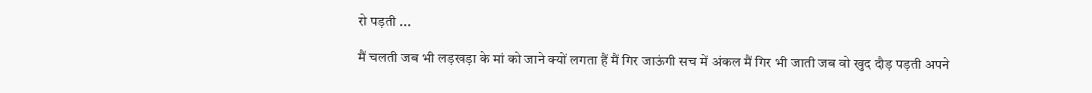रो पड़ती ...

मैं चलती जब भी लड़खड़ा के मां को जाने क्‍यों लगता हैं मैं गिर जाऊंगी सच में अंकल मैं गिर भी जाती जब वो खुद दौड़ पड़ती अपने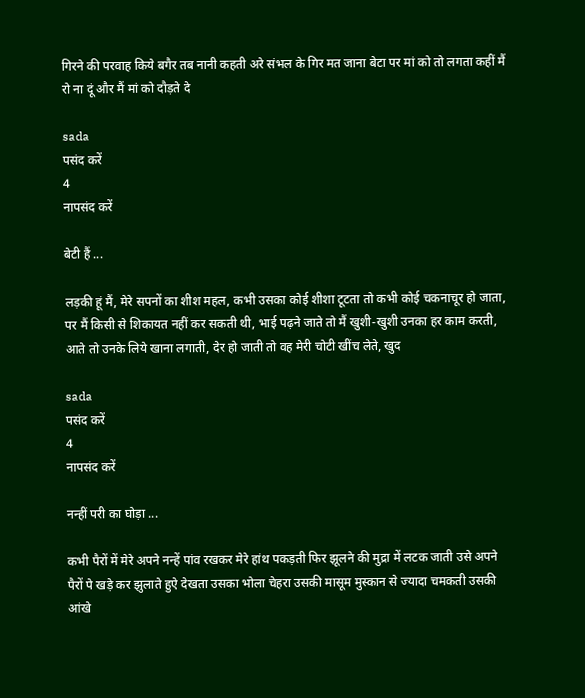गिरने की परवाह किये बगैर तब नानी कहती अरे संभल के गिर मत जाना बेटा पर मां को तो लगता कहीं मैं रो ना दूं और मैं मां को दौड़ते दे

sada
पसंद करें
4
नापसंद करें

बेटी हैं ...

लड़की हूं मैं, मेरे सपनों का शीश महल, कभी उसका कोई शीशा टूटता तो कभी कोई चकनाचूर हो जाता, पर मैं किसी से शिकायत नहीं कर सकती थी, भाई पढ़ने जाते तो मैं खुशी-खुशी उनका हर काम करती, आते तो उनके लिये खाना लगाती, देर हो जाती तो वह मेरी चोटी खींच लेते, खुद

sada
पसंद करें
4
नापसंद करें

नन्‍हीं परी का घोड़ा ...

कभी पैरों में मेरे अपने नन्‍हें पांव रखकर मेरे हांथ पकड़ती फिर झूलने की मुद्रा में लटक जाती उसे अपने पैरों पे खड़े कर झुलाते हुऐ देखता उसका भोला चेहरा उसकी मासूम मुस्‍कान से ज्‍यादा चमकती उसकी आंखे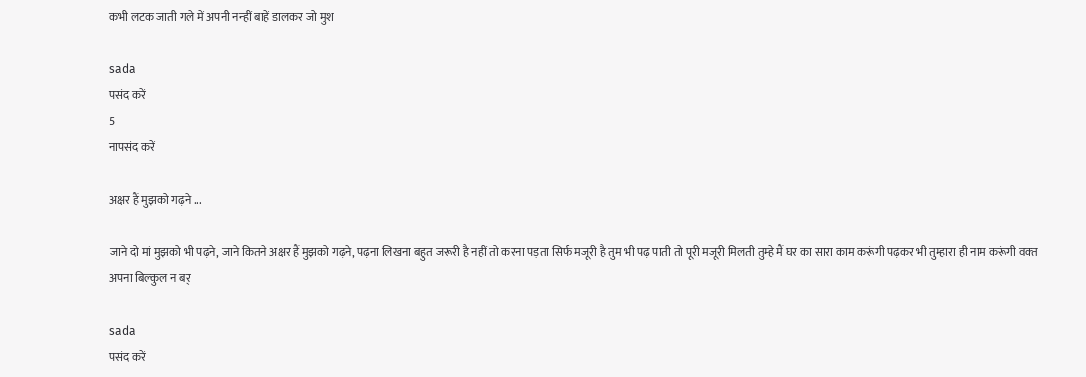कभी लटक जाती गले में अपनी नन्‍हीं बाहें डालकर जो मुश

sada
पसंद करें
5
नापसंद करें

अक्षर हैं मुझको गढ़ने ...

जाने दो मां मुझको भी पढ़ने, जाने कितने अक्षर हैं मुझको गढ़ने, पढ़ना लिखना बहुत जरूरी है नहीं तो करना पड़ता सिर्फ मजूरी है तुम भी पढ़ पाती तो पूरी मजूरी मिलती तुम्‍हे मैं घर का सारा काम करूंगी पढ़कर भी तुम्‍हारा ही नाम करूंगी वक्‍त अपना बिल्‍कुल न बर्

sada
पसंद करें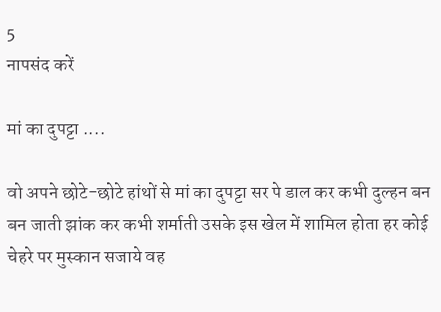5
नापसंद करें

मां का दुपट्टा ....

वो अपने छोटे-छोटे हांथों से मां का दुपट्टा सर पे डाल कर कभी दुल्‍हन बन बन जाती झांक कर कभी शर्माती उसके इस खेल में शामिल होता हर कोई चेहरे पर मुस्‍कान सजाये वह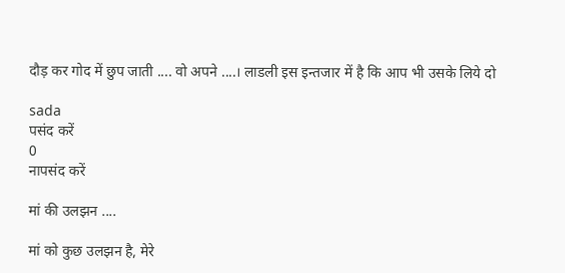दौड़ कर गोद में छुप जाती .... वो अपने ....। लाडली इस इन्‍तजार में है कि आप भी उसके लिये दो

sada
पसंद करें
0
नापसंद करें

मां की उलझन ....

मां को कुछ उलझन है, मेरे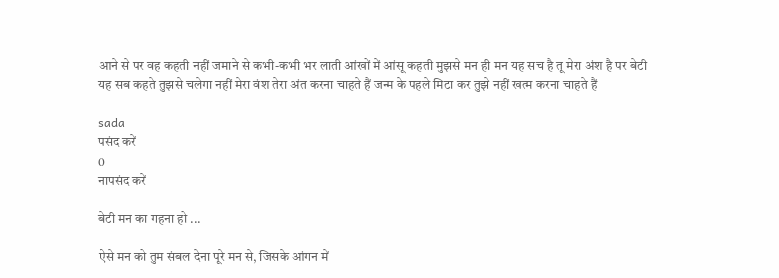आने से पर वह कहती नहीं जमाने से कभी-कभी भर लाती आंखों में आंसू कहती मुझसे मन ही मन यह सच है तू मेरा अंश है पर बेटी यह सब कहते तुझसे चलेगा नहीं मेरा वंश तेरा अंत करना चाहते हैं जन्‍म के पहले मिटा कर तुझे नहीं खत्‍म करना चाहते हैं

sada
पसंद करें
0
नापसंद करें

बेटी मन का गहना हो ...

ऐसे मन को तुम संबल देना पूरे मन से, जिसके आंगन में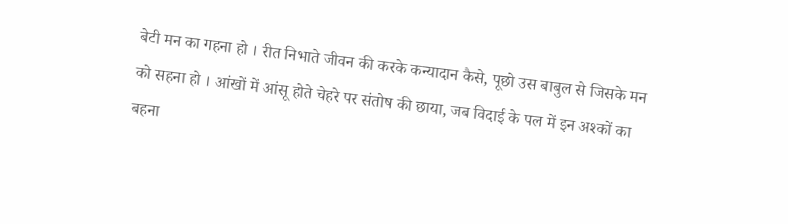बेटी मन का गहना हो । रीत निभाते जीवन की करके कन्‍यादान कैसे, पूछो उस बाबुल से जिसके मन को सहना हो । आंखों में आंसू होते चेहरे पर संतोष की छाया, जब विदाई के पल में इन अश्‍कों का बहना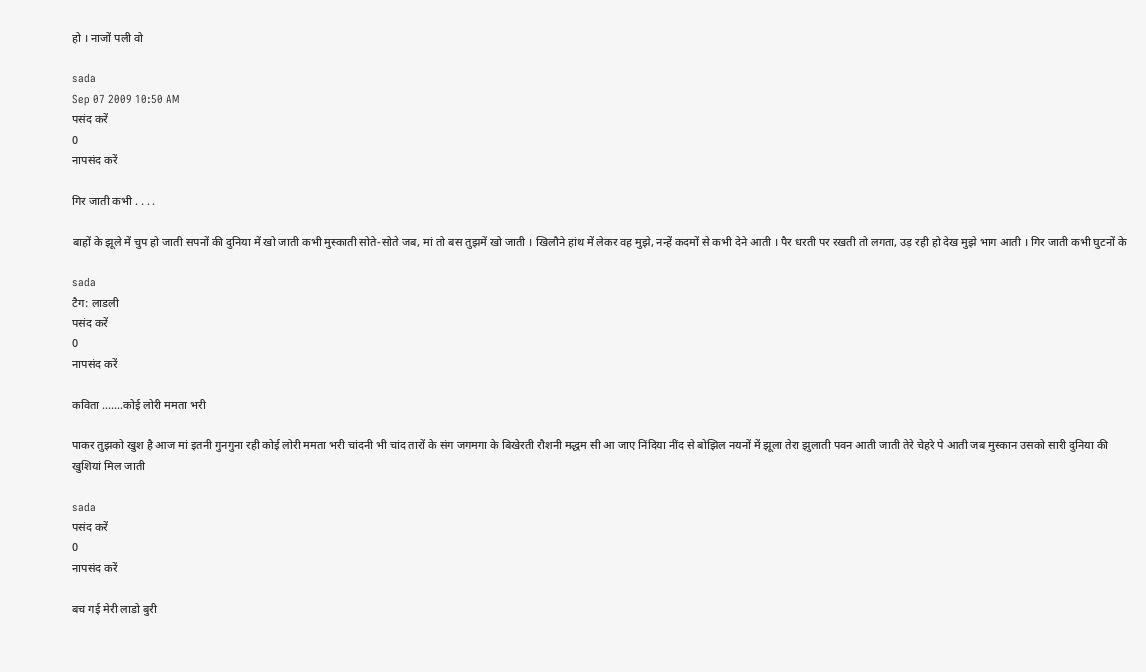हो । नाजों पली वो

sada
Sep 07 2009 10:50 AM
पसंद करें
0
नापसंद करें

गिर जाती कभी . . . .

बाहों के झूले में चुप हो जाती सपनों की दुनिया में खो जाती कभी मुस्‍काती सोते-सोते जब, मां तो बस तुझमें खो जाती । खिलौने हांथ में लेकर वह मुझे, नन्‍हें कदमों से कभी देने आती । पैर धरती पर रखती तो लगता, उड़ रही हो देख मुझे भाग आती । गिर जाती कभी घुटनों के

sada
टैग: लाडली
पसंद करें
0
नापसंद करें

कविता .......कोई लोरी ममता भरी

पाकर तुझको खुश है आज मां इतनी गुनगुना रही कोई लोरी ममता भरी चांदनी भी चांद तारों के संग जगमगा के बिखेरती रौशनी मद्धम सी आ जाए निंदिया नींद से बोझिल नयनों में झूला तेरा झुलाती पवन आती जाती तेरे चेहरे पे आती जब मुस्‍कान उसको सारी दुनिया की खुशियां मिल जाती

sada
पसंद करें
0
नापसंद करें

बच गई मेरी लाडो बुरी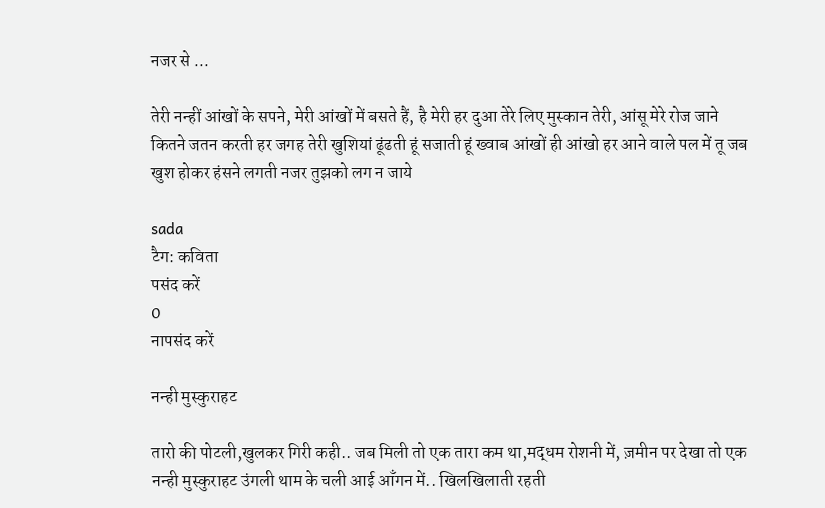नजर से ...

तेरी नन्‍हीं आंखों के सपने, मेरी आंखों में बसते हैं, है मेरी हर दुआ तेरे लिए मुस्‍कान तेरी, आंसू मेरे रोज जाने कितने जतन करती हर जगह तेरी खुशियां ढूंढती हूं सजाती हूं ख्‍वाब आंखों ही आंखो हर आने वाले पल में तू जब खुश होकर हंसने लगती नजर तुझको लग न जाये

sada
टैग: कविता
पसंद करें
0
नापसंद करें

नन्ही मुस्कुराहट

तारो की पोटली,खुलकर गिरी कही.. जब मिली तो एक तारा कम था,मद्धम रोशनी में, ज़मीन पर देखा तो एक नन्ही मुस्कुराहट उंगली थाम के चली आई आँगन में.. खिलखिलाती रहती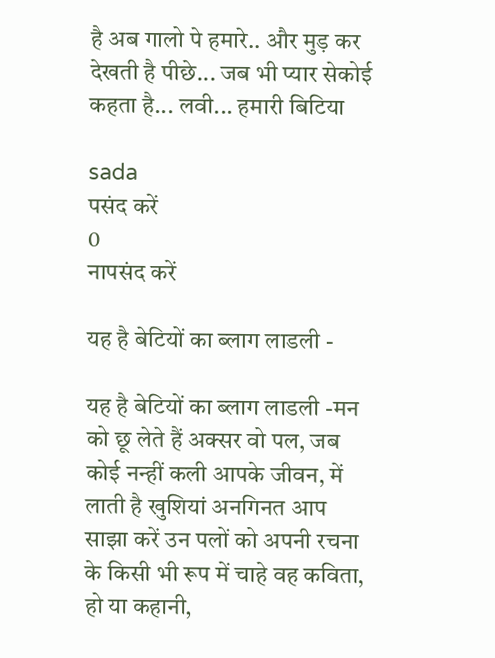है अब गालो पे हमारे.. और मुड़ कर देखती है पीछे... जब भी प्यार सेकोई कहता है... लवी... हमारी बिटिया

sada
पसंद करें
0
नापसंद करें

यह है बेटियों का ब्‍लाग लाडली -

यह है बेटियों का ब्‍लाग लाडली -मन को छू लेते हैं अक्‍सर वो पल, जब कोई नन्‍हीं कली आपके जीवन, में लाती है खुशियां अनगिनत आप साझा करें उन पलों को अपनी रचना के किसी भी रूप में चाहे वह कविता, हो या कहानी,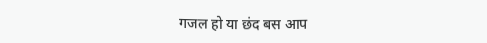गजल हो या छंद बस आप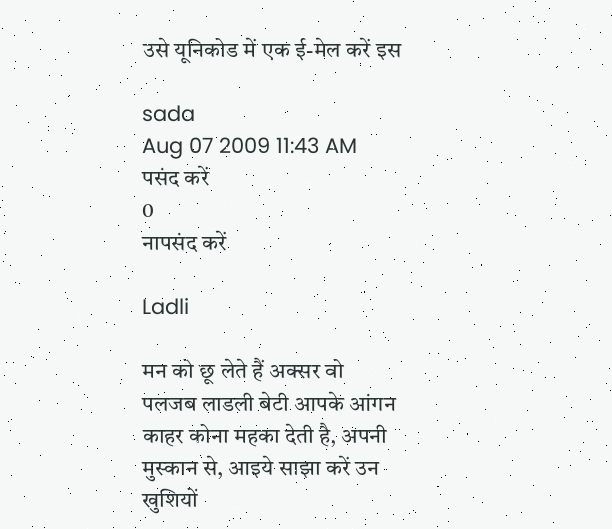उसे यूनिकोड में एक ई-मेल करें इस

sada
Aug 07 2009 11:43 AM
पसंद करें
0
नापसंद करें

Ladli

मन को छू लेते हैं अक्‍सर वो पलजब लाडली बेटी आपके आंगन काहर कोना महका देती है, अपनी मुस्‍कान से, आइये साझा करें उन खुशियों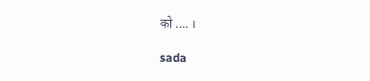को .... ।

sada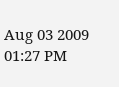Aug 03 2009 01:27 PM